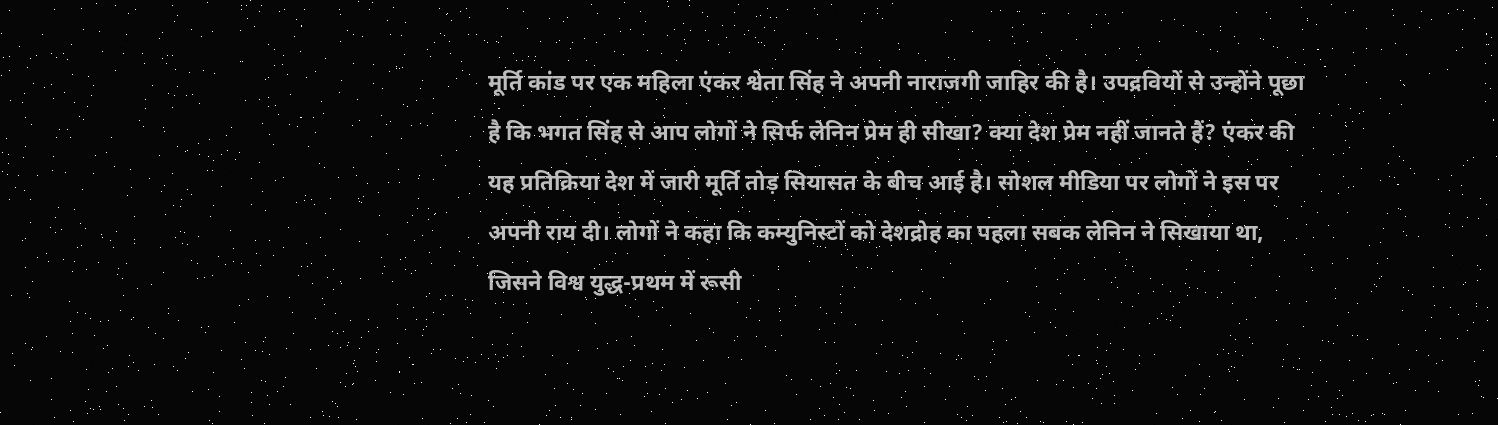मूर्ति कांड पर एक महिला एंकर श्वेता सिंह ने अपनी नाराजगी जाहिर की है। उपद्रवियों से उन्होंने पूछा है कि भगत सिंह से आप लोगों ने सिर्फ लेनिन प्रेम ही सीखा? क्या देश प्रेम नहीं जानते हैं? एंकर की यह प्रतिक्रिया देश में जारी मूर्ति तोड़ सियासत के बीच आई है। सोशल मीडिया पर लोगों ने इस पर अपनी राय दी। लोगों ने कहा कि कम्युनिस्टों को देशद्रोह का पहला सबक लेनिन ने सिखाया था, जिसने विश्व युद्ध-प्रथम में रूसी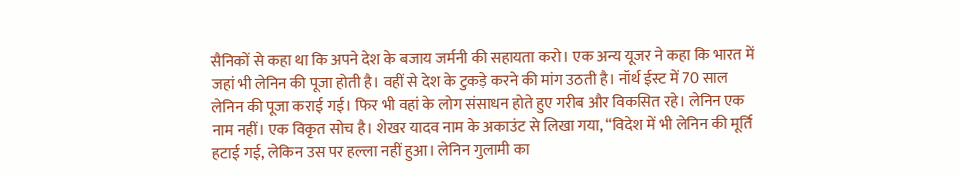सैनिकों से कहा था कि अपने देश के बजाय जर्मनी की सहायता करो। एक अन्य यूजर ने कहा कि भारत में जहां भी लेनिन की पूजा होती है। वहीं से देश के टुकड़े करने की मांग उठती है। नॉर्थ ईस्ट में 70 साल लेनिन की पूजा कराई गई। फिर भी वहां के लोग संसाधन होते हुए गरीब और विकसित रहे। लेनिन एक नाम नहीं। एक विकृत सोच है। शेखर यादव नाम के अकाउंट से लिखा गया, “विदेश में भी लेनिन की मूर्ति हटाई गई, लेकिन उस पर हल्ला नहीं हुआ। लेनिन गुलामी का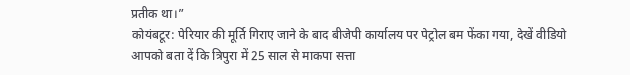प्रतीक था।”
कोयंबटूर: पेरियार की मूर्ति गिराए जाने के बाद बीजेपी कार्यालय पर पेट्रोल बम फेंका गया, देखें वीडियो
आपको बता दें कि त्रिपुरा में 25 साल से माकपा सत्ता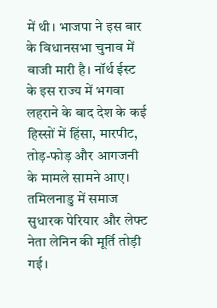में थी। भाजपा ने इस बार के विधानसभा चुनाव में बाजी मारी है। नॉर्थ ईस्ट के इस राज्य में भगवा लहराने के बाद देश के कई हिस्सों में हिंसा, मारपीट, तोड़-फोड़ और आगजनी के मामले सामने आए। तमिलनाडु में समाज सुधारक पेरियार और लेफ्ट नेता लेनिन की मूर्ति तोड़ी गई।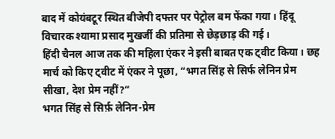बाद में कोयंबटूर स्थित बीजेपी दफ्तर पर पेट्रोल बम फेंका गया। हिंदू विचारक श्यामा प्रसाद मुखर्जी की प्रतिमा से छेड़छाड़ की गई।
हिंदी चैनल आज तक की महिला एंकर ने इसी बाबत एक ट्वीट किया। छह मार्च को किए ट्वीट में एंकर ने पूछा, “भगत सिंह से सिर्फ लेनिन प्रेम सीखा, देश प्रेम नहीं?”
भगत सिंह से सिर्फ़ लेनिन-प्रेम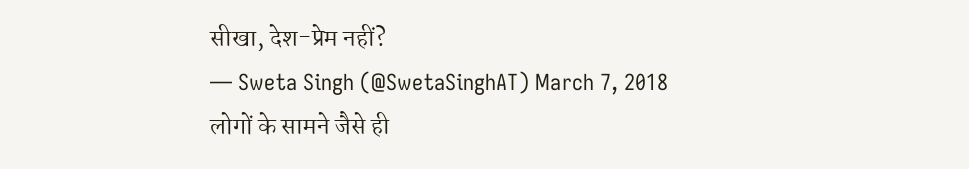सीखा, देश-प्रेम नहीं?
— Sweta Singh (@SwetaSinghAT) March 7, 2018
लोगों के सामने जैसे ही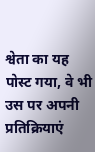श्वेता का यह पोस्ट गया, वे भी उस पर अपनी प्रतिक्रियाएं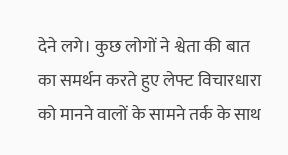देने लगे। कुछ लोगों ने श्वेता की बात का समर्थन करते हुए लेफ्ट विचारधारा को मानने वालों के सामने तर्क के साथ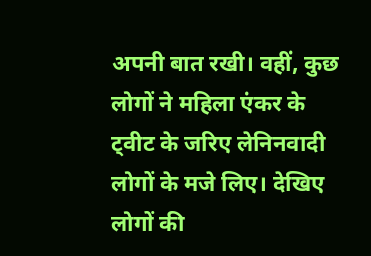अपनी बात रखी। वहीं, कुछ लोगों ने महिला एंकर के ट्वीट के जरिए लेनिनवादी लोगों के मजे लिए। देखिए लोगों की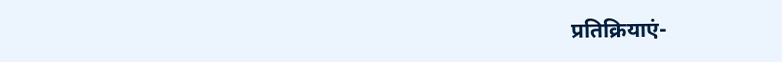प्रतिक्रियाएं-